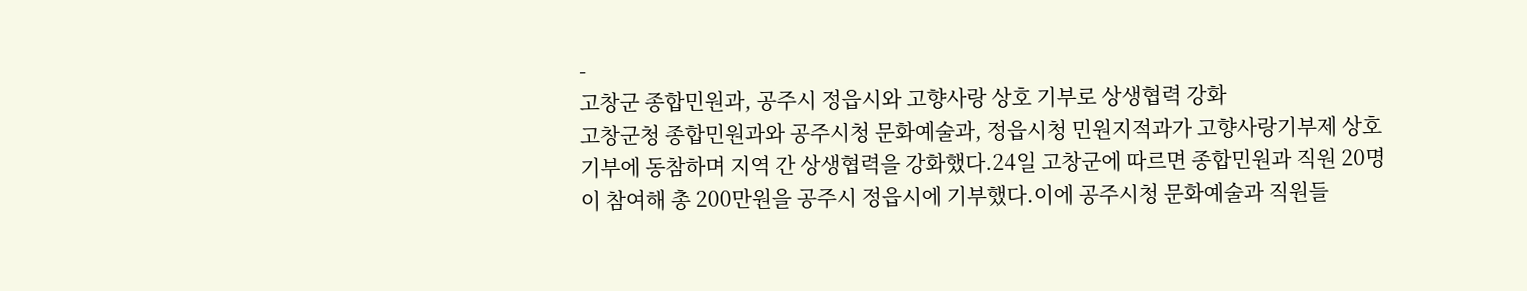-
고창군 종합민원과, 공주시 정읍시와 고향사랑 상호 기부로 상생협력 강화
고창군청 종합민원과와 공주시청 문화예술과, 정읍시청 민원지적과가 고향사랑기부제 상호 기부에 동참하며 지역 간 상생협력을 강화했다.24일 고창군에 따르면 종합민원과 직원 20명이 참여해 총 200만원을 공주시 정읍시에 기부했다.이에 공주시청 문화예술과 직원들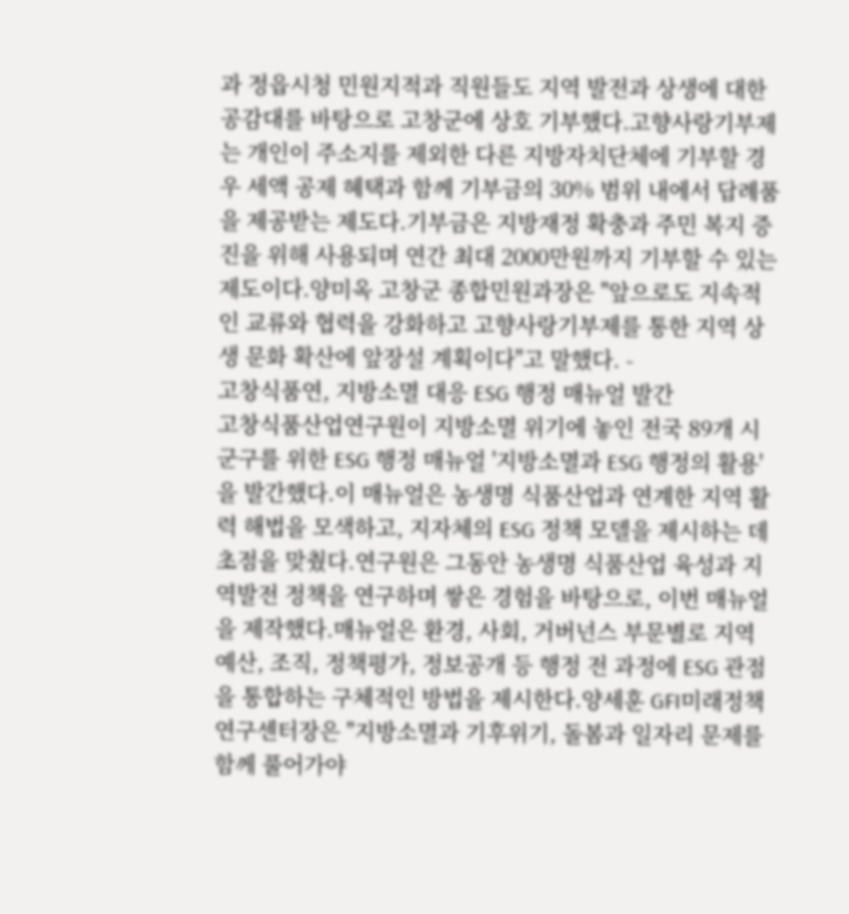과 정읍시청 민원지적과 직원들도 지역 발전과 상생에 대한 공감대를 바탕으로 고창군에 상호 기부했다.고향사랑기부제는 개인이 주소지를 제외한 다른 지방자치단체에 기부할 경우 세액 공제 혜택과 함께 기부금의 30% 범위 내에서 답례품을 제공받는 제도다.기부금은 지방재정 확충과 주민 복지 증진을 위해 사용되며 연간 최대 2000만원까지 기부할 수 있는 제도이다.양미옥 고창군 종합민원과장은 "앞으로도 지속적인 교류와 협력을 강화하고 고향사랑기부제를 통한 지역 상생 문화 확산에 앞장설 계획이다"고 말했다. -
고창식품연, 지방소멸 대응 ESG 행정 매뉴얼 발간
고창식품산업연구원이 지방소멸 위기에 놓인 전국 89개 시군구를 위한 ESG 행정 매뉴얼 '지방소멸과 ESG 행정의 활용'을 발간했다.이 매뉴얼은 농생명 식품산업과 연계한 지역 활력 해법을 모색하고, 지자체의 ESG 정책 모델을 제시하는 데 초점을 맞췄다.연구원은 그동안 농생명 식품산업 육성과 지역발전 정책을 연구하며 쌓은 경험을 바탕으로, 이번 매뉴얼을 제작했다.매뉴얼은 환경, 사회, 거버넌스 부문별로 지역 예산, 조직, 정책평가, 정보공개 등 행정 전 과정에 ESG 관점을 통합하는 구체적인 방법을 제시한다.양세훈 GFI미래정책연구센터장은 "지방소멸과 기후위기, 돌봄과 일자리 문제를 함께 풀어가야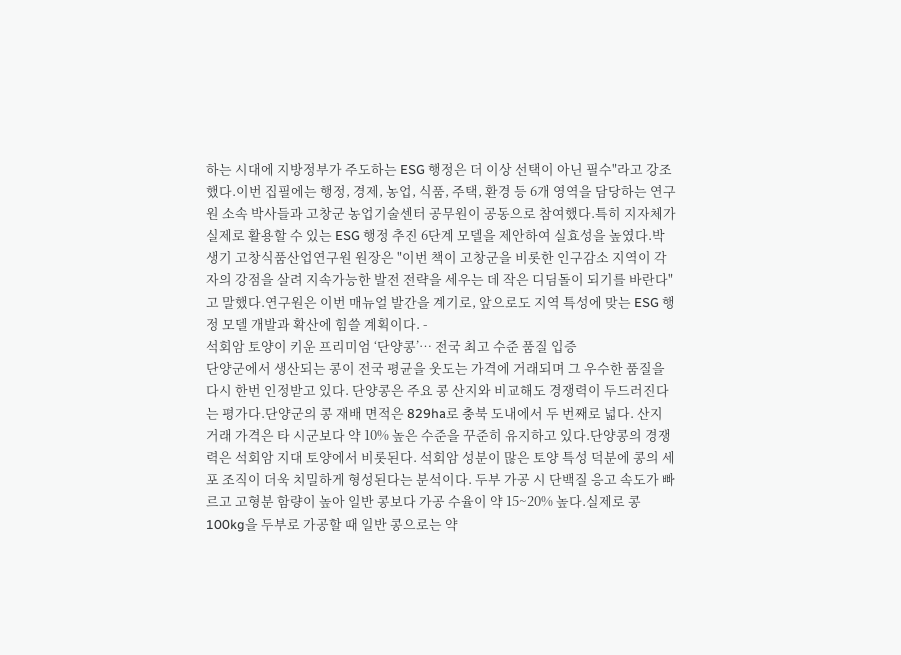하는 시대에 지방정부가 주도하는 ESG 행정은 더 이상 선택이 아닌 필수"라고 강조했다.이번 집필에는 행정, 경제, 농업, 식품, 주택, 환경 등 6개 영역을 담당하는 연구원 소속 박사들과 고창군 농업기술센터 공무원이 공동으로 참여했다.특히 지자체가 실제로 활용할 수 있는 ESG 행정 추진 6단계 모델을 제안하여 실효성을 높였다.박생기 고창식품산업연구원 원장은 "이번 책이 고창군을 비롯한 인구감소 지역이 각자의 강점을 살려 지속가능한 발전 전략을 세우는 데 작은 디딤돌이 되기를 바란다"고 말했다.연구원은 이번 매뉴얼 발간을 계기로, 앞으로도 지역 특성에 맞는 ESG 행정 모델 개발과 확산에 힘쓸 계획이다. -
석회암 토양이 키운 프리미엄 ‘단양콩’… 전국 최고 수준 품질 입증
단양군에서 생산되는 콩이 전국 평균을 웃도는 가격에 거래되며 그 우수한 품질을 다시 한번 인정받고 있다. 단양콩은 주요 콩 산지와 비교해도 경쟁력이 두드러진다는 평가다.단양군의 콩 재배 면적은 829ha로 충북 도내에서 두 번째로 넓다. 산지 거래 가격은 타 시군보다 약 10% 높은 수준을 꾸준히 유지하고 있다.단양콩의 경쟁력은 석회암 지대 토양에서 비롯된다. 석회암 성분이 많은 토양 특성 덕분에 콩의 세포 조직이 더욱 치밀하게 형성된다는 분석이다. 두부 가공 시 단백질 응고 속도가 빠르고 고형분 함량이 높아 일반 콩보다 가공 수율이 약 15~20% 높다.실제로 콩 100kg을 두부로 가공할 때 일반 콩으로는 약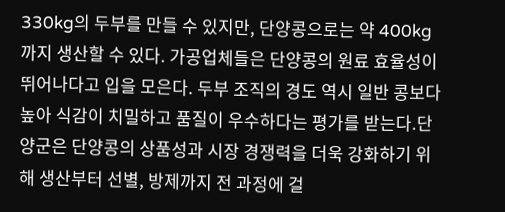330kg의 두부를 만들 수 있지만, 단양콩으로는 약 400kg까지 생산할 수 있다. 가공업체들은 단양콩의 원료 효율성이 뛰어나다고 입을 모은다. 두부 조직의 경도 역시 일반 콩보다 높아 식감이 치밀하고 품질이 우수하다는 평가를 받는다.단양군은 단양콩의 상품성과 시장 경쟁력을 더욱 강화하기 위해 생산부터 선별, 방제까지 전 과정에 걸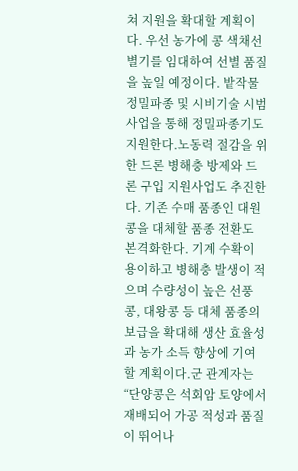쳐 지원을 확대할 계획이다. 우선 농가에 콩 색채선별기를 임대하여 선별 품질을 높일 예정이다. 밭작물 정밀파종 및 시비기술 시범사업을 통해 정밀파종기도 지원한다.노동력 절감을 위한 드론 병해충 방제와 드론 구입 지원사업도 추진한다. 기존 수매 품종인 대원콩을 대체할 품종 전환도 본격화한다. 기계 수확이 용이하고 병해충 발생이 적으며 수량성이 높은 선풍콩, 대왕콩 등 대체 품종의 보급을 확대해 생산 효율성과 농가 소득 향상에 기여할 계획이다.군 관계자는 “단양콩은 석회암 토양에서 재배되어 가공 적성과 품질이 뛰어나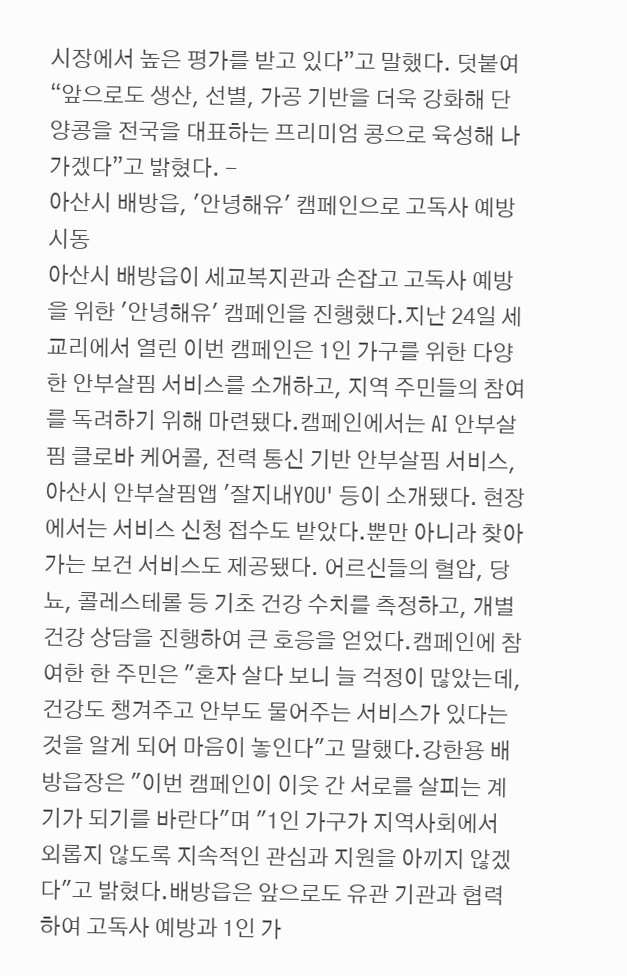시장에서 높은 평가를 받고 있다”고 말했다. 덧붙여 “앞으로도 생산, 선별, 가공 기반을 더욱 강화해 단양콩을 전국을 대표하는 프리미엄 콩으로 육성해 나가겠다”고 밝혔다. -
아산시 배방읍, '안녕해유' 캠페인으로 고독사 예방 시동
아산시 배방읍이 세교복지관과 손잡고 고독사 예방을 위한 '안녕해유' 캠페인을 진행했다.지난 24일 세교리에서 열린 이번 캠페인은 1인 가구를 위한 다양한 안부살핌 서비스를 소개하고, 지역 주민들의 참여를 독려하기 위해 마련됐다.캠페인에서는 AI 안부살핌 클로바 케어콜, 전력 통신 기반 안부살핌 서비스, 아산시 안부살핌앱 '잘지내YOU' 등이 소개됐다. 현장에서는 서비스 신청 접수도 받았다.뿐만 아니라 찾아가는 보건 서비스도 제공됐다. 어르신들의 혈압, 당뇨, 콜레스테롤 등 기초 건강 수치를 측정하고, 개별 건강 상담을 진행하여 큰 호응을 얻었다.캠페인에 참여한 한 주민은 "혼자 살다 보니 늘 걱정이 많았는데, 건강도 챙겨주고 안부도 물어주는 서비스가 있다는 것을 알게 되어 마음이 놓인다"고 말했다.강한용 배방읍장은 "이번 캠페인이 이웃 간 서로를 살피는 계기가 되기를 바란다"며 "1인 가구가 지역사회에서 외롭지 않도록 지속적인 관심과 지원을 아끼지 않겠다"고 밝혔다.배방읍은 앞으로도 유관 기관과 협력하여 고독사 예방과 1인 가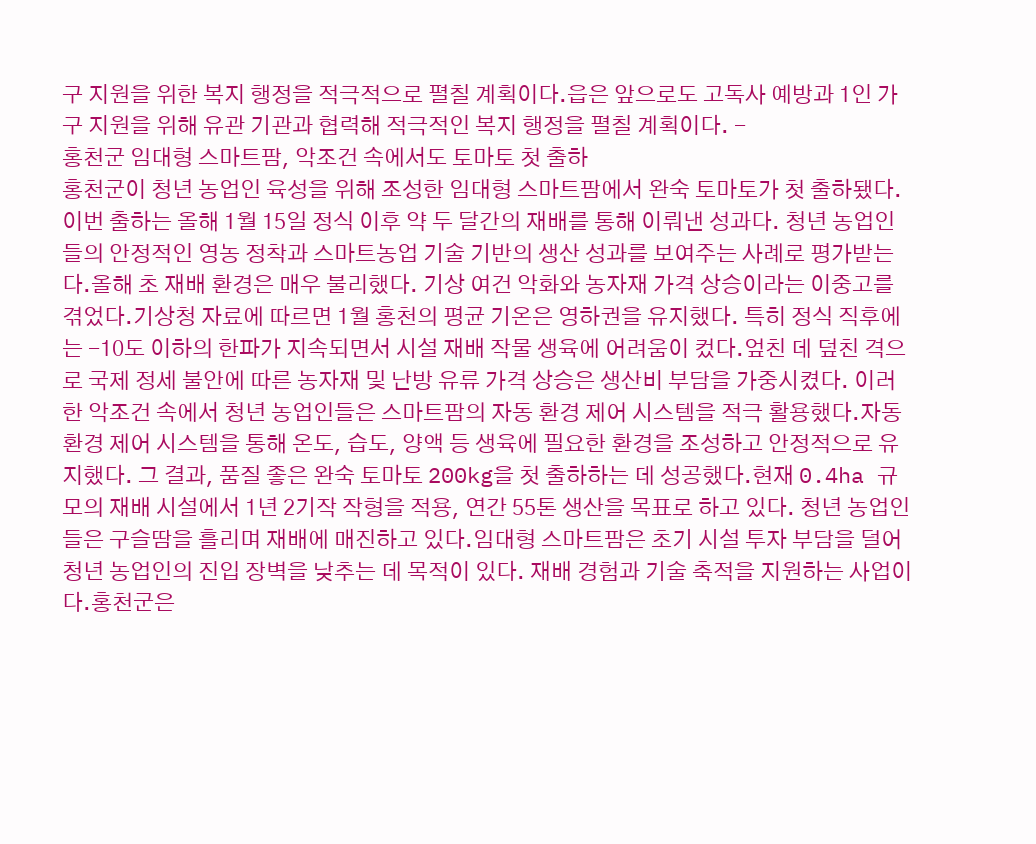구 지원을 위한 복지 행정을 적극적으로 펼칠 계획이다.읍은 앞으로도 고독사 예방과 1인 가구 지원을 위해 유관 기관과 협력해 적극적인 복지 행정을 펼칠 계획이다. -
홍천군 임대형 스마트팜, 악조건 속에서도 토마토 첫 출하
홍천군이 청년 농업인 육성을 위해 조성한 임대형 스마트팜에서 완숙 토마토가 첫 출하됐다.이번 출하는 올해 1월 15일 정식 이후 약 두 달간의 재배를 통해 이뤄낸 성과다. 청년 농업인들의 안정적인 영농 정착과 스마트농업 기술 기반의 생산 성과를 보여주는 사례로 평가받는다.올해 초 재배 환경은 매우 불리했다. 기상 여건 악화와 농자재 가격 상승이라는 이중고를 겪었다.기상청 자료에 따르면 1월 홍천의 평균 기온은 영하권을 유지했다. 특히 정식 직후에는 -10도 이하의 한파가 지속되면서 시설 재배 작물 생육에 어려움이 컸다.엎친 데 덮친 격으로 국제 정세 불안에 따른 농자재 및 난방 유류 가격 상승은 생산비 부담을 가중시켰다. 이러한 악조건 속에서 청년 농업인들은 스마트팜의 자동 환경 제어 시스템을 적극 활용했다.자동 환경 제어 시스템을 통해 온도, 습도, 양액 등 생육에 필요한 환경을 조성하고 안정적으로 유지했다. 그 결과, 품질 좋은 완숙 토마토 200kg을 첫 출하하는 데 성공했다.현재 0.4ha 규모의 재배 시설에서 1년 2기작 작형을 적용, 연간 55톤 생산을 목표로 하고 있다. 청년 농업인들은 구슬땀을 흘리며 재배에 매진하고 있다.임대형 스마트팜은 초기 시설 투자 부담을 덜어 청년 농업인의 진입 장벽을 낮추는 데 목적이 있다. 재배 경험과 기술 축적을 지원하는 사업이다.홍천군은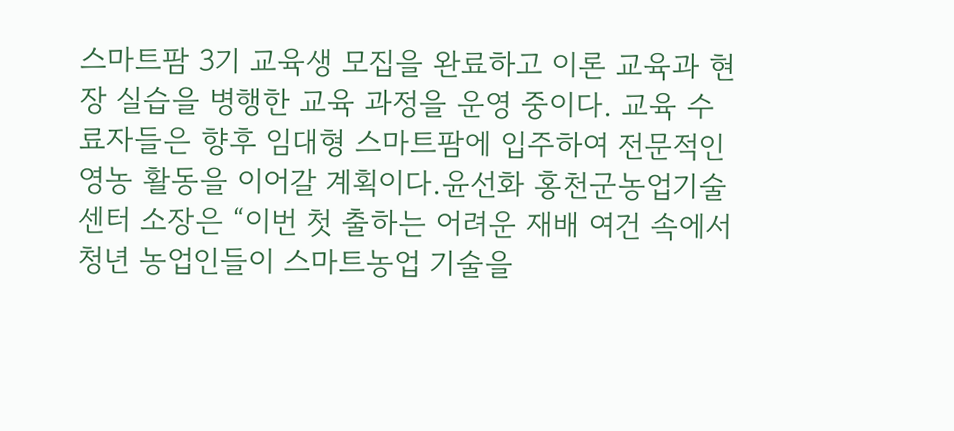스마트팜 3기 교육생 모집을 완료하고 이론 교육과 현장 실습을 병행한 교육 과정을 운영 중이다. 교육 수료자들은 향후 임대형 스마트팜에 입주하여 전문적인 영농 활동을 이어갈 계획이다.윤선화 홍천군농업기술센터 소장은 “이번 첫 출하는 어려운 재배 여건 속에서 청년 농업인들이 스마트농업 기술을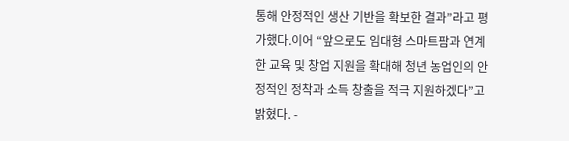통해 안정적인 생산 기반을 확보한 결과”라고 평가했다.이어 “앞으로도 임대형 스마트팜과 연계한 교육 및 창업 지원을 확대해 청년 농업인의 안정적인 정착과 소득 창출을 적극 지원하겠다”고 밝혔다. -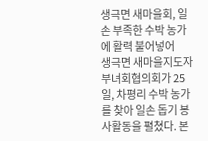생극면 새마을회, 일손 부족한 수박 농가에 활력 불어넣어
생극면 새마을지도자 부녀회협의회가 25일, 차평리 수박 농가를 찾아 일손 돕기 봉사활동을 펼쳤다. 본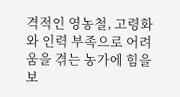격적인 영농철, 고령화와 인력 부족으로 어려움을 겪는 농가에 힘을 보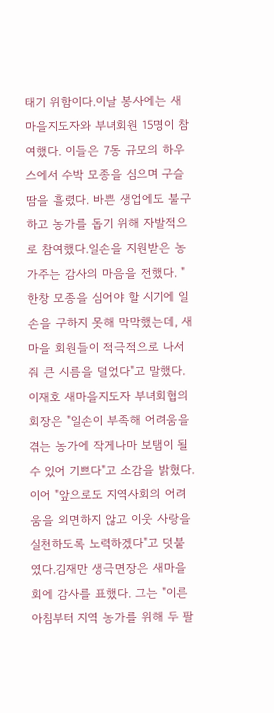태기 위함이다.이날 봉사에는 새마을지도자와 부녀회원 15명이 참여했다. 이들은 7동 규모의 하우스에서 수박 모종을 심으며 구슬땀을 흘렸다. 바쁜 생업에도 불구하고 농가를 돕기 위해 자발적으로 참여했다.일손을 지원받은 농가주는 감사의 마음을 전했다. "한창 모종을 심어야 할 시기에 일손을 구하지 못해 막막했는데, 새마을 회원들이 적극적으로 나서줘 큰 시름을 덜었다"고 말했다.이재호 새마을지도자 부녀회협의회장은 "일손이 부족해 어려움을 겪는 농가에 작게나마 보탬이 될 수 있어 기쁘다"고 소감을 밝혔다. 이어 "앞으로도 지역사회의 어려움을 외면하지 않고 이웃 사랑을 실천하도록 노력하겠다"고 덧붙였다.김재만 생극면장은 새마을회에 감사를 표했다. 그는 "이른 아침부터 지역 농가를 위해 두 팔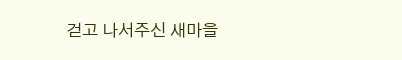걷고 나서주신 새마을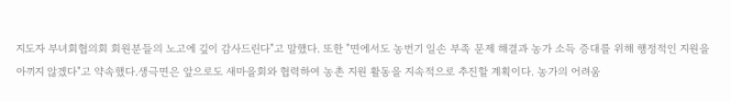지도자 부녀회협의회 회원분들의 노고에 깊이 감사드린다"고 말했다. 또한 "면에서도 농번기 일손 부족 문제 해결과 농가 소득 증대를 위해 행정적인 지원을 아끼지 않겠다"고 약속했다.생극면은 앞으로도 새마을회와 협력하여 농촌 지원 활동을 지속적으로 추진할 계획이다. 농가의 어려움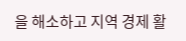을 해소하고 지역 경제 활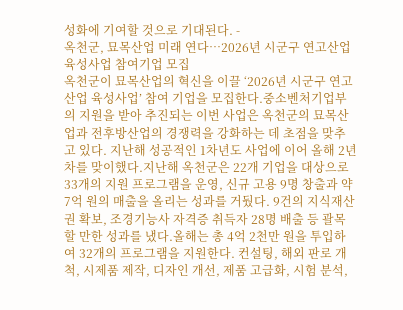성화에 기여할 것으로 기대된다. -
옥천군, 묘목산업 미래 연다…2026년 시군구 연고산업 육성사업 참여기업 모집
옥천군이 묘목산업의 혁신을 이끌 ‘2026년 시군구 연고산업 육성사업’ 참여 기업을 모집한다.중소벤처기업부의 지원을 받아 추진되는 이번 사업은 옥천군의 묘목산업과 전후방산업의 경쟁력을 강화하는 데 초점을 맞추고 있다. 지난해 성공적인 1차년도 사업에 이어 올해 2년 차를 맞이했다.지난해 옥천군은 22개 기업을 대상으로 33개의 지원 프로그램을 운영, 신규 고용 9명 창출과 약 7억 원의 매출을 올리는 성과를 거뒀다. 9건의 지식재산권 확보, 조경기능사 자격증 취득자 28명 배출 등 괄목할 만한 성과를 냈다.올해는 총 4억 2천만 원을 투입하여 32개의 프로그램을 지원한다. 컨설팅, 해외 판로 개척, 시제품 제작, 디자인 개선, 제품 고급화, 시험 분석,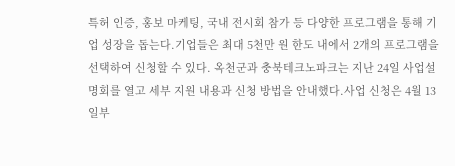특허 인증, 홍보 마케팅, 국내 전시회 참가 등 다양한 프로그램을 통해 기업 성장을 돕는다.기업들은 최대 5천만 원 한도 내에서 2개의 프로그램을 선택하여 신청할 수 있다. 옥천군과 충북테크노파크는 지난 24일 사업설명회를 열고 세부 지원 내용과 신청 방법을 안내했다.사업 신청은 4월 13일부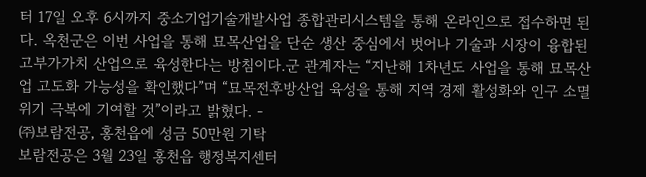터 17일 오후 6시까지 중소기업기술개발사업 종합관리시스템을 통해 온라인으로 접수하면 된다. 옥천군은 이번 사업을 통해 묘목산업을 단순 생산 중심에서 벗어나 기술과 시장이 융합된 고부가가치 산업으로 육성한다는 방침이다.군 관계자는 “지난해 1차년도 사업을 통해 묘목산업 고도화 가능성을 확인했다”며 “묘목전후방산업 육성을 통해 지역 경제 활성화와 인구 소멸 위기 극복에 기여할 것”이라고 밝혔다. -
㈜보람전공, 홍천읍에 성금 50만원 기탁
보람전공은 3월 23일 홍천읍 행정복지센터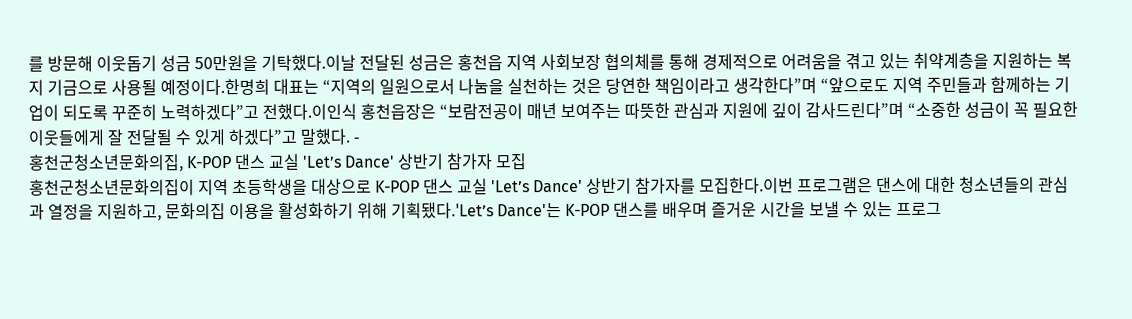를 방문해 이웃돕기 성금 50만원을 기탁했다.이날 전달된 성금은 홍천읍 지역 사회보장 협의체를 통해 경제적으로 어려움을 겪고 있는 취약계층을 지원하는 복지 기금으로 사용될 예정이다.한명희 대표는 “지역의 일원으로서 나눔을 실천하는 것은 당연한 책임이라고 생각한다”며 “앞으로도 지역 주민들과 함께하는 기업이 되도록 꾸준히 노력하겠다”고 전했다.이인식 홍천읍장은 “보람전공이 매년 보여주는 따뜻한 관심과 지원에 깊이 감사드린다”며 “소중한 성금이 꼭 필요한 이웃들에게 잘 전달될 수 있게 하겠다”고 말했다. -
홍천군청소년문화의집, K-POP 댄스 교실 'Let’s Dance' 상반기 참가자 모집
홍천군청소년문화의집이 지역 초등학생을 대상으로 K-POP 댄스 교실 'Let’s Dance' 상반기 참가자를 모집한다.이번 프로그램은 댄스에 대한 청소년들의 관심과 열정을 지원하고, 문화의집 이용을 활성화하기 위해 기획됐다.'Let’s Dance'는 K-POP 댄스를 배우며 즐거운 시간을 보낼 수 있는 프로그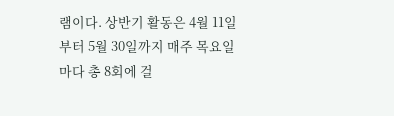램이다. 상반기 활동은 4월 11일부터 5월 30일까지 매주 목요일마다 총 8회에 걸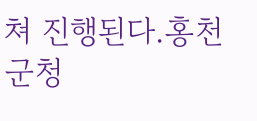쳐 진행된다.홍천군청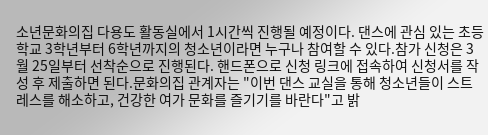소년문화의집 다용도 활동실에서 1시간씩 진행될 예정이다. 댄스에 관심 있는 초등학교 3학년부터 6학년까지의 청소년이라면 누구나 참여할 수 있다.참가 신청은 3월 25일부터 선착순으로 진행된다. 핸드폰으로 신청 링크에 접속하여 신청서를 작성 후 제출하면 된다.문화의집 관계자는 "이번 댄스 교실을 통해 청소년들이 스트레스를 해소하고, 건강한 여가 문화를 즐기기를 바란다"고 밝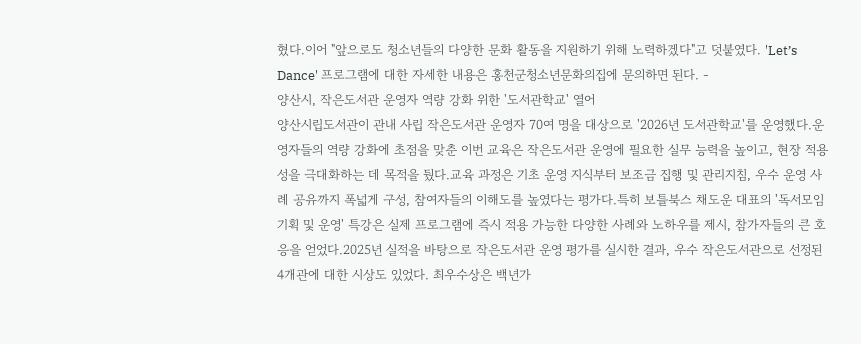혔다.이어 "앞으로도 청소년들의 다양한 문화 활동을 지원하기 위해 노력하겠다"고 덧붙였다. 'Let’s Dance' 프로그램에 대한 자세한 내용은 홍천군청소년문화의집에 문의하면 된다. -
양산시, 작은도서관 운영자 역량 강화 위한 '도서관학교' 열어
양산시립도서관이 관내 사립 작은도서관 운영자 70여 명을 대상으로 '2026년 도서관학교'를 운영했다.운영자들의 역량 강화에 초점을 맞춘 이번 교육은 작은도서관 운영에 필요한 실무 능력을 높이고, 현장 적용성을 극대화하는 데 목적을 뒀다.교육 과정은 기초 운영 지식부터 보조금 집행 및 관리지침, 우수 운영 사례 공유까지 폭넓게 구성, 참여자들의 이해도를 높였다는 평가다.특히 보틀북스 채도운 대표의 '독서모임 기획 및 운영' 특강은 실제 프로그램에 즉시 적용 가능한 다양한 사례와 노하우를 제시, 참가자들의 큰 호응을 얻었다.2025년 실적을 바탕으로 작은도서관 운영 평가를 실시한 결과, 우수 작은도서관으로 선정된 4개관에 대한 시상도 있었다. 최우수상은 백년가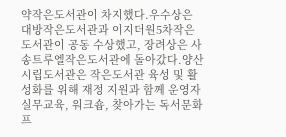약작은도서관이 차지했다.우수상은 대방작은도서관과 이지더원5차작은도서관이 공동 수상했고, 장려상은 사송트루엘작은도서관에 돌아갔다.양산시립도서관은 작은도서관 육성 및 활성화를 위해 재정 지원과 함께 운영자 실무교육, 워크숍, 찾아가는 독서문화프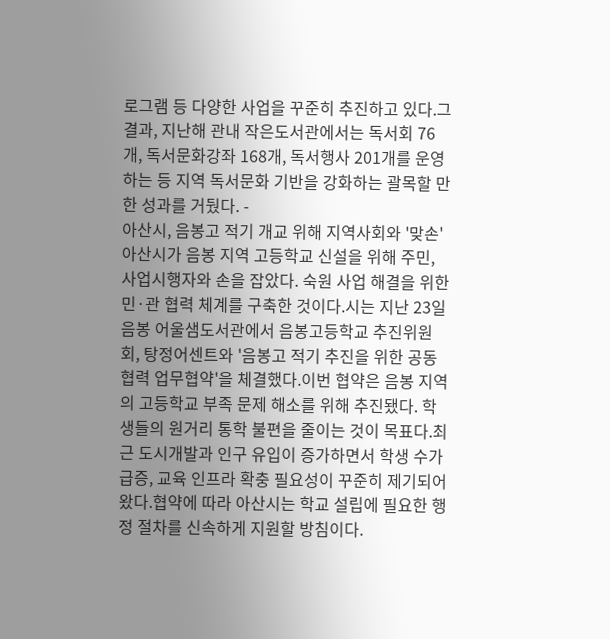로그램 등 다양한 사업을 꾸준히 추진하고 있다.그 결과, 지난해 관내 작은도서관에서는 독서회 76개, 독서문화강좌 168개, 독서행사 201개를 운영하는 등 지역 독서문화 기반을 강화하는 괄목할 만한 성과를 거뒀다. -
아산시, 음봉고 적기 개교 위해 지역사회와 '맞손'
아산시가 음봉 지역 고등학교 신설을 위해 주민, 사업시행자와 손을 잡았다. 숙원 사업 해결을 위한 민·관 협력 체계를 구축한 것이다.시는 지난 23일 음봉 어울샘도서관에서 음봉고등학교 추진위원회, 탕정어센트와 '음봉고 적기 추진을 위한 공동협력 업무협약'을 체결했다.이번 협약은 음봉 지역의 고등학교 부족 문제 해소를 위해 추진됐다. 학생들의 원거리 통학 불편을 줄이는 것이 목표다.최근 도시개발과 인구 유입이 증가하면서 학생 수가 급증, 교육 인프라 확충 필요성이 꾸준히 제기되어 왔다.협약에 따라 아산시는 학교 설립에 필요한 행정 절차를 신속하게 지원할 방침이다.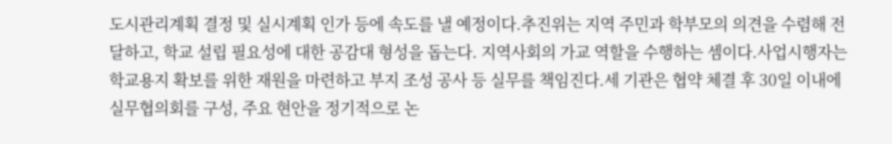도시관리계획 결정 및 실시계획 인가 등에 속도를 낼 예정이다.추진위는 지역 주민과 학부모의 의견을 수렴해 전달하고, 학교 설립 필요성에 대한 공감대 형성을 돕는다. 지역사회의 가교 역할을 수행하는 셈이다.사업시행자는 학교용지 확보를 위한 재원을 마련하고 부지 조성 공사 등 실무를 책임진다.세 기관은 협약 체결 후 30일 이내에 실무협의회를 구성, 주요 현안을 정기적으로 논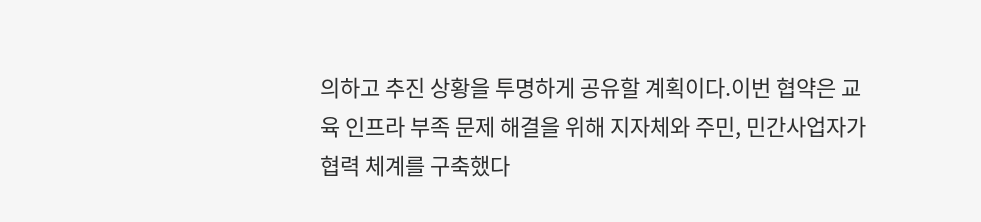의하고 추진 상황을 투명하게 공유할 계획이다.이번 협약은 교육 인프라 부족 문제 해결을 위해 지자체와 주민, 민간사업자가 협력 체계를 구축했다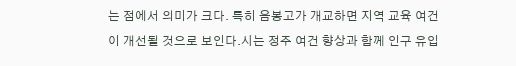는 점에서 의미가 크다. 특히 음봉고가 개교하면 지역 교육 여건이 개선될 것으로 보인다.시는 정주 여건 향상과 함께 인구 유입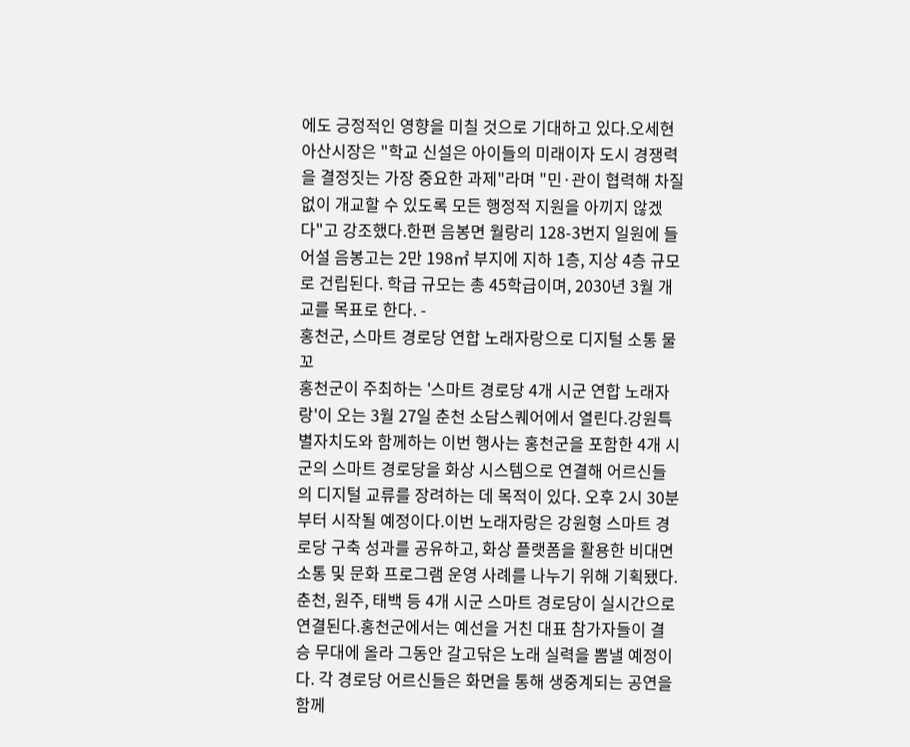에도 긍정적인 영향을 미칠 것으로 기대하고 있다.오세현 아산시장은 "학교 신설은 아이들의 미래이자 도시 경쟁력을 결정짓는 가장 중요한 과제"라며 "민·관이 협력해 차질 없이 개교할 수 있도록 모든 행정적 지원을 아끼지 않겠다"고 강조했다.한편 음봉면 월랑리 128-3번지 일원에 들어설 음봉고는 2만 198㎡ 부지에 지하 1층, 지상 4층 규모로 건립된다. 학급 규모는 총 45학급이며, 2030년 3월 개교를 목표로 한다. -
홍천군, 스마트 경로당 연합 노래자랑으로 디지털 소통 물꼬
홍천군이 주최하는 '스마트 경로당 4개 시군 연합 노래자랑'이 오는 3월 27일 춘천 소담스퀘어에서 열린다.강원특별자치도와 함께하는 이번 행사는 홍천군을 포함한 4개 시군의 스마트 경로당을 화상 시스템으로 연결해 어르신들의 디지털 교류를 장려하는 데 목적이 있다. 오후 2시 30분부터 시작될 예정이다.이번 노래자랑은 강원형 스마트 경로당 구축 성과를 공유하고, 화상 플랫폼을 활용한 비대면 소통 및 문화 프로그램 운영 사례를 나누기 위해 기획됐다. 춘천, 원주, 태백 등 4개 시군 스마트 경로당이 실시간으로 연결된다.홍천군에서는 예선을 거친 대표 참가자들이 결승 무대에 올라 그동안 갈고닦은 노래 실력을 뽐낼 예정이다. 각 경로당 어르신들은 화면을 통해 생중계되는 공연을 함께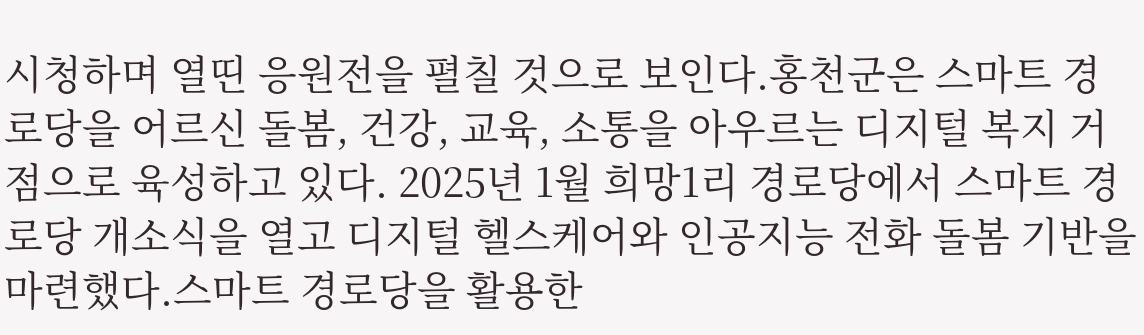시청하며 열띤 응원전을 펼칠 것으로 보인다.홍천군은 스마트 경로당을 어르신 돌봄, 건강, 교육, 소통을 아우르는 디지털 복지 거점으로 육성하고 있다. 2025년 1월 희망1리 경로당에서 스마트 경로당 개소식을 열고 디지털 헬스케어와 인공지능 전화 돌봄 기반을 마련했다.스마트 경로당을 활용한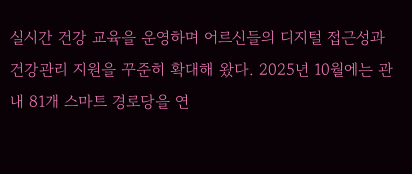실시간 건강 교육을 운영하며 어르신들의 디지털 접근성과 건강관리 지원을 꾸준히 확대해 왔다. 2025년 10월에는 관내 81개 스마트 경로당을 연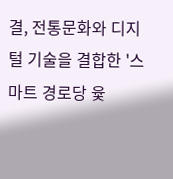결, 전통문화와 디지털 기술을 결합한 '스마트 경로당 윷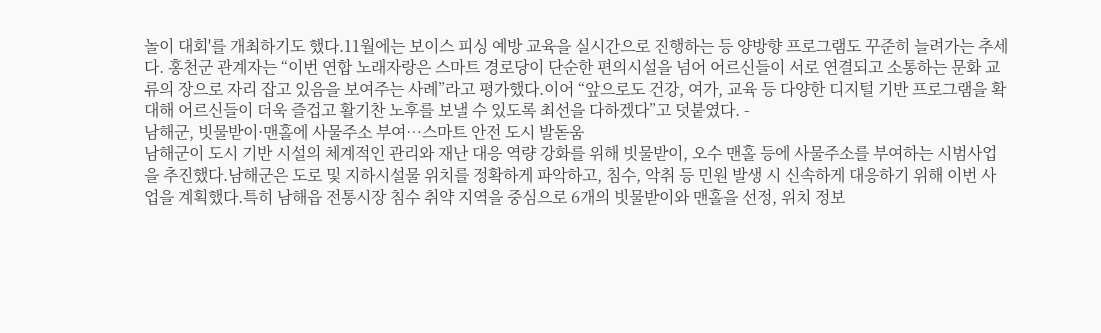놀이 대회'를 개최하기도 했다.11월에는 보이스 피싱 예방 교육을 실시간으로 진행하는 등 양방향 프로그램도 꾸준히 늘려가는 추세다. 홍천군 관계자는 “이번 연합 노래자랑은 스마트 경로당이 단순한 편의시설을 넘어 어르신들이 서로 연결되고 소통하는 문화 교류의 장으로 자리 잡고 있음을 보여주는 사례”라고 평가했다.이어 “앞으로도 건강, 여가, 교육 등 다양한 디지털 기반 프로그램을 확대해 어르신들이 더욱 즐겁고 활기찬 노후를 보낼 수 있도록 최선을 다하겠다”고 덧붙였다. -
남해군, 빗물받이·맨홀에 사물주소 부여…스마트 안전 도시 발돋움
남해군이 도시 기반 시설의 체계적인 관리와 재난 대응 역량 강화를 위해 빗물받이, 오수 맨홀 등에 사물주소를 부여하는 시범사업을 추진했다.남해군은 도로 및 지하시설물 위치를 정확하게 파악하고, 침수, 악취 등 민원 발생 시 신속하게 대응하기 위해 이번 사업을 계획했다.특히 남해읍 전통시장 침수 취약 지역을 중심으로 6개의 빗물받이와 맨홀을 선정, 위치 정보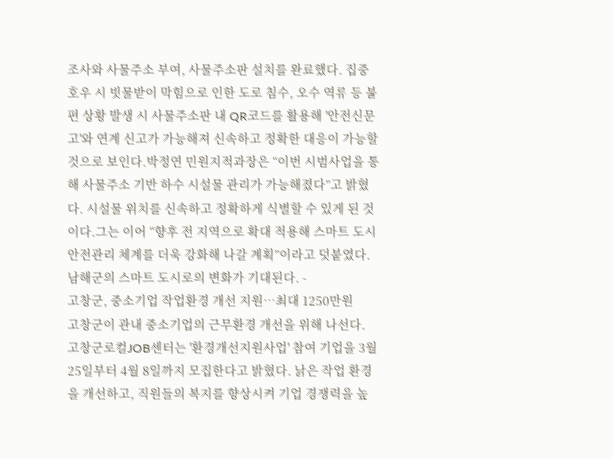조사와 사물주소 부여, 사물주소판 설치를 완료했다. 집중 호우 시 빗물받이 막힘으로 인한 도로 침수, 오수 역류 등 불편 상황 발생 시 사물주소판 내 QR코드를 활용해 '안전신문고'와 연계 신고가 가능해져 신속하고 정확한 대응이 가능할 것으로 보인다.박정연 민원지적과장은 “이번 시범사업을 통해 사물주소 기반 하수 시설물 관리가 가능해졌다”고 밝혔다. 시설물 위치를 신속하고 정확하게 식별할 수 있게 된 것이다.그는 이어 “향후 전 지역으로 확대 적용해 스마트 도시 안전관리 체계를 더욱 강화해 나갈 계획”이라고 덧붙였다. 남해군의 스마트 도시로의 변화가 기대된다. -
고창군, 중소기업 작업환경 개선 지원…최대 1250만원
고창군이 관내 중소기업의 근무환경 개선을 위해 나선다. 고창군로컬JOB센터는 '환경개선지원사업' 참여 기업을 3월 25일부터 4월 8일까지 모집한다고 밝혔다. 낡은 작업 환경을 개선하고, 직원들의 복지를 향상시켜 기업 경쟁력을 높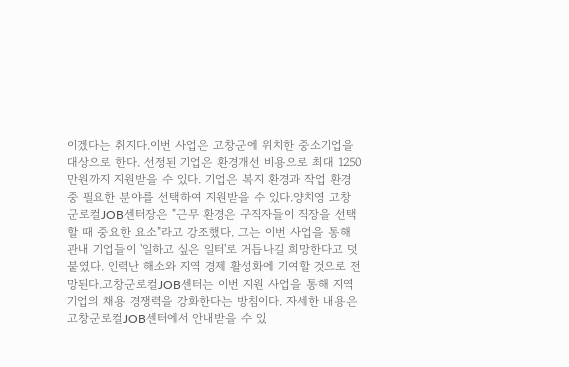이겠다는 취지다.이번 사업은 고창군에 위치한 중소기업을 대상으로 한다. 선정된 기업은 환경개선 비용으로 최대 1250만원까지 지원받을 수 있다. 기업은 복지 환경과 작업 환경 중 필요한 분야를 선택하여 지원받을 수 있다.양치영 고창군로컬JOB센터장은 "근무 환경은 구직자들이 직장을 선택할 때 중요한 요소"라고 강조했다. 그는 이번 사업을 통해 관내 기업들이 '일하고 싶은 일터'로 거듭나길 희망한다고 덧붙였다. 인력난 해소와 지역 경제 활성화에 기여할 것으로 전망된다.고창군로컬JOB센터는 이번 지원 사업을 통해 지역 기업의 채용 경쟁력을 강화한다는 방침이다. 자세한 내용은 고창군로컬JOB센터에서 안내받을 수 있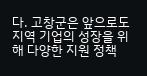다. 고창군은 앞으로도 지역 기업의 성장을 위해 다양한 지원 정책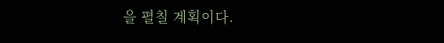을 펼칠 계획이다.